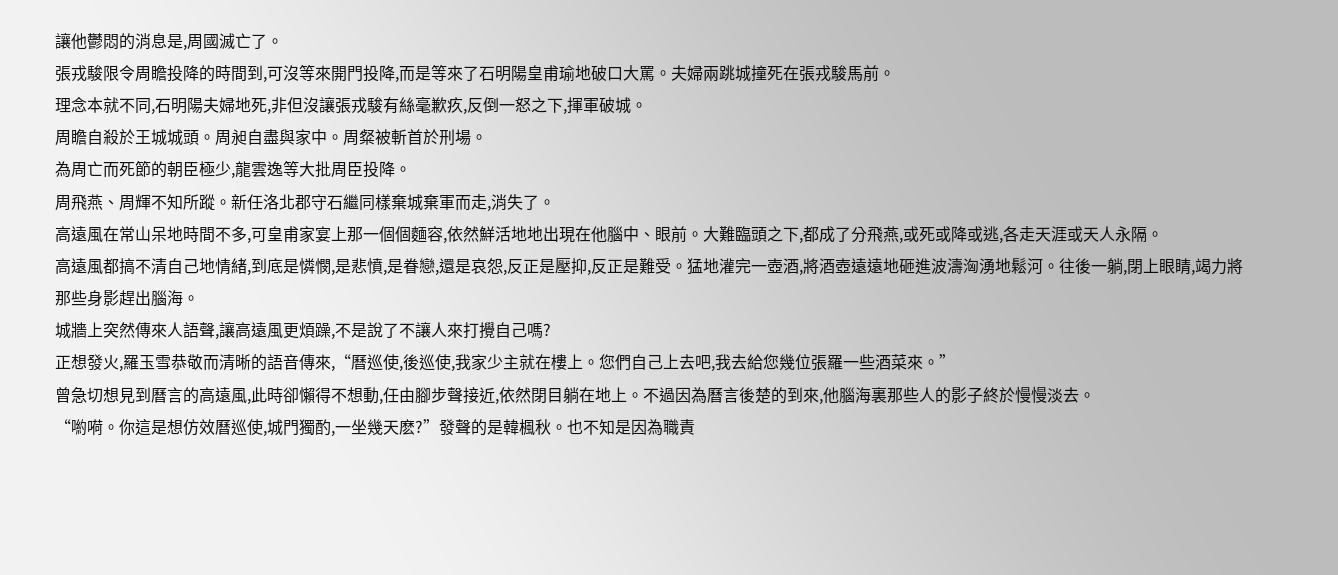讓他鬱悶的消息是,周國滅亡了。
張戎駿限令周瞻投降的時間到,可沒等來開門投降,而是等來了石明陽皇甫瑜地破口大罵。夫婦兩跳城撞死在張戎駿馬前。
理念本就不同,石明陽夫婦地死,非但沒讓張戎駿有絲毫歉疚,反倒一怒之下,揮軍破城。
周瞻自殺於王城城頭。周昶自盡與家中。周粲被斬首於刑場。
為周亡而死節的朝臣極少,龍雲逸等大批周臣投降。
周飛燕、周輝不知所蹤。新任洛北郡守石繼同樣棄城棄軍而走,消失了。
高遠風在常山呆地時間不多,可皇甫家宴上那一個個麵容,依然鮮活地地出現在他腦中、眼前。大難臨頭之下,都成了分飛燕,或死或降或逃,各走天涯或天人永隔。
高遠風都搞不清自己地情緒,到底是憐憫,是悲憤,是眷戀,還是哀怨,反正是壓抑,反正是難受。猛地灌完一壺酒,將酒壺遠遠地砸進波濤洶湧地鬆河。往後一躺,閉上眼睛,竭力將那些身影趕出腦海。
城牆上突然傳來人語聲,讓高遠風更煩躁,不是說了不讓人來打攪自己嗎?
正想發火,羅玉雪恭敬而清晰的語音傳來,“曆巡使,後巡使,我家少主就在樓上。您們自己上去吧,我去給您幾位張羅一些酒菜來。”
曾急切想見到曆言的高遠風,此時卻懶得不想動,任由腳步聲接近,依然閉目躺在地上。不過因為曆言後楚的到來,他腦海裏那些人的影子終於慢慢淡去。
“喲嗬。你這是想仿效曆巡使,城門獨酌,一坐幾天麽?”發聲的是韓楓秋。也不知是因為職責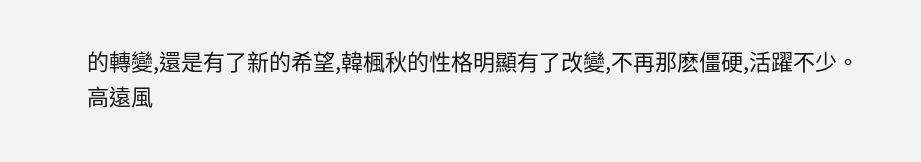的轉變,還是有了新的希望,韓楓秋的性格明顯有了改變,不再那麽僵硬,活躍不少。
高遠風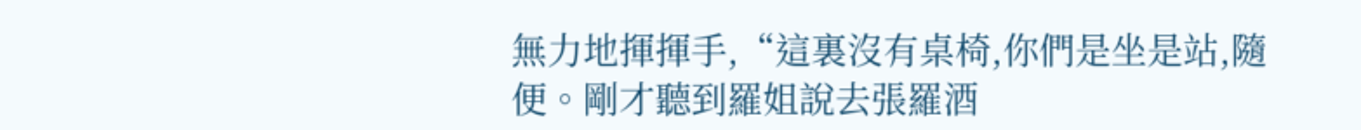無力地揮揮手,“這裏沒有桌椅,你們是坐是站,隨便。剛才聽到羅姐說去張羅酒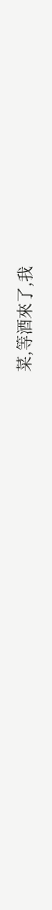菜,等酒來了,我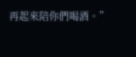再起來陪你們喝酒。”